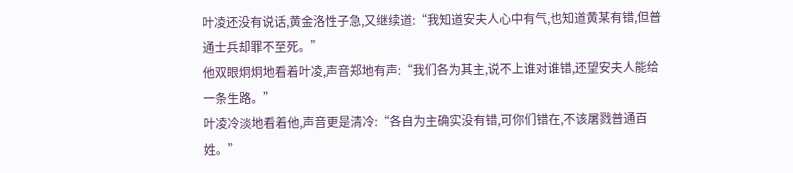叶凌还没有说话,黄金洛性子急,又继续道:“我知道安夫人心中有气,也知道黄某有错,但普通士兵却罪不至死。”
他双眼炯炯地看着叶凌,声音郑地有声:“我们各为其主,说不上谁对谁错,还望安夫人能给一条生路。”
叶凌冷淡地看着他,声音更是清冷:“各自为主确实没有错,可你们错在,不该屠戮普通百姓。”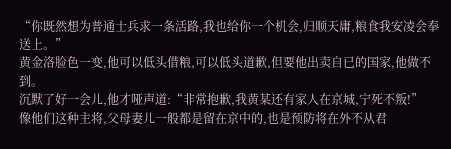“你既然想为普通士兵求一条活路,我也给你一个机会,归顺天庸,粮食我安凌会奉送上。”
黄金洛脸色一变,他可以低头借粮,可以低头道歉,但要他出卖自已的国家,他做不到。
沉默了好一会儿,他才哑声道:“非常抱歉,我黄某还有家人在京城,宁死不叛!”
像他们这种主将,父母妻儿一般都是留在京中的,也是预防将在外不从君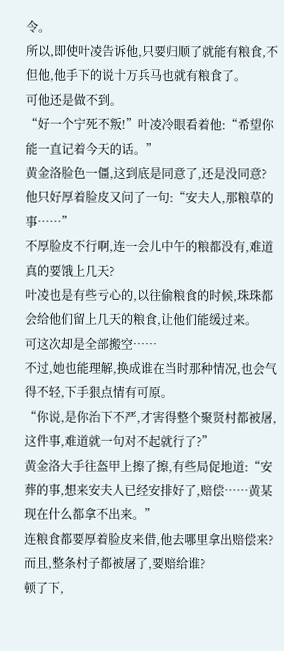令。
所以,即使叶凌告诉他,只要归顺了就能有粮食,不但他,他手下的说十万兵马也就有粮食了。
可他还是做不到。
“好一个宁死不叛!”叶凌冷眼看着他:“希望你能一直记着今天的话。”
黄金洛脸色一僵,这到底是同意了,还是没同意?
他只好厚着脸皮又问了一句:“安夫人,那粮草的事……”
不厚脸皮不行啊,连一会儿中午的粮都没有,难道真的要饿上几天?
叶凌也是有些亏心的,以往偷粮食的时候,珠珠都会给他们留上几天的粮食,让他们能缓过来。
可这次却是全部搬空……
不过,她也能理解,换成谁在当时那种情况,也会气得不轻,下手狠点情有可原。
“你说,是你治下不严,才害得整个聚贤村都被屠,这件事,难道就一句对不起就行了?”
黄金洛大手往盔甲上擦了擦,有些局促地道:“安葬的事,想来安夫人已经安排好了,赔偿……黄某现在什么都拿不出来。”
连粮食都要厚着脸皮来借,他去哪里拿出赔偿来?
而且,整条村子都被屠了,要赔给谁?
顿了下,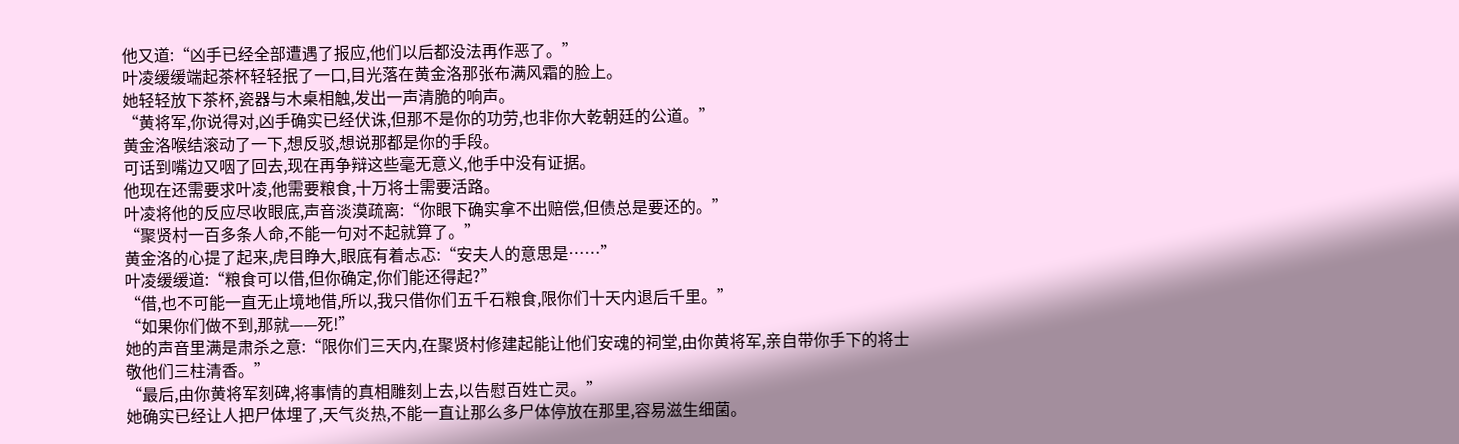他又道:“凶手已经全部遭遇了报应,他们以后都没法再作恶了。”
叶凌缓缓端起茶杯轻轻抿了一口,目光落在黄金洛那张布满风霜的脸上。
她轻轻放下茶杯,瓷器与木桌相触,发出一声清脆的响声。
“黄将军,你说得对,凶手确实已经伏诛,但那不是你的功劳,也非你大乾朝廷的公道。”
黄金洛喉结滚动了一下,想反驳,想说那都是你的手段。
可话到嘴边又咽了回去,现在再争辩这些毫无意义,他手中没有证据。
他现在还需要求叶凌,他需要粮食,十万将士需要活路。
叶凌将他的反应尽收眼底,声音淡漠疏离:“你眼下确实拿不出赔偿,但债总是要还的。”
“聚贤村一百多条人命,不能一句对不起就算了。”
黄金洛的心提了起来,虎目睁大,眼底有着忐忑:“安夫人的意思是……”
叶凌缓缓道:“粮食可以借,但你确定,你们能还得起?”
“借,也不可能一直无止境地借,所以,我只借你们五千石粮食,限你们十天内退后千里。”
“如果你们做不到,那就——死!”
她的声音里满是肃杀之意:“限你们三天内,在聚贤村修建起能让他们安魂的祠堂,由你黄将军,亲自带你手下的将士敬他们三柱清香。”
“最后,由你黄将军刻碑,将事情的真相雕刻上去,以告慰百姓亡灵。”
她确实已经让人把尸体埋了,天气炎热,不能一直让那么多尸体停放在那里,容易滋生细菌。